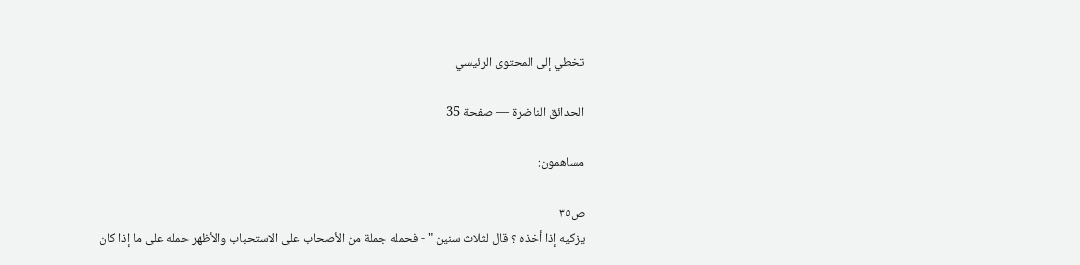تخطي إلى المحتوى الرئيسي

الحدائق الناضرة — صفحة 35

مساهمون:

ص٣٥
يزكيه إذا أخذه ؟ قال لثلاث سنين " - فحمله جملة من الأصحاب على الاستحباب والأظهر حمله على ما إذا كان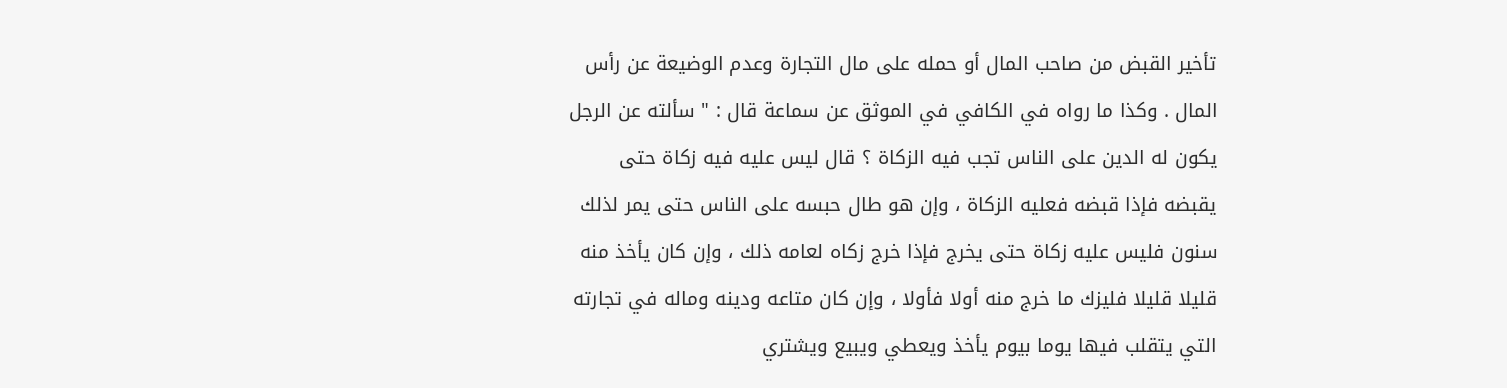تأخير القبض من صاحب المال أو حمله على مال التجارة وعدم الوضيعة عن رأس المال . وكذا ما رواه في الكافي في الموثق عن سماعة قال : " سألته عن الرجل يكون له الدين على الناس تجب فيه الزكاة ؟ قال ليس عليه فيه زكاة حتى يقبضه فإذا قبضه فعليه الزكاة ، وإن هو طال حبسه على الناس حتى يمر لذلك سنون فليس عليه زكاة حتى يخرج فإذا خرج زكاه لعامه ذلك ، وإن كان يأخذ منه قليلا قليلا فليزك ما خرج منه أولا فأولا ، وإن كان متاعه ودينه وماله في تجارته التي يتقلب فيها يوما بيوم يأخذ ويعطي ويبيع ويشتري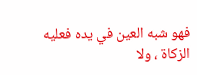فهو شبه العين في يده فعليه الزكاة ، ولا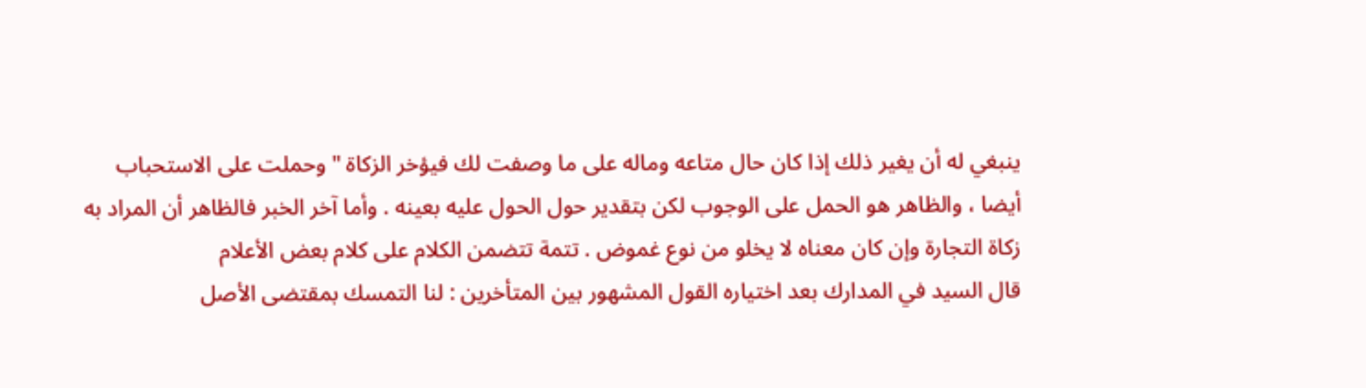ينبغي له أن يغير ذلك إذا كان حال متاعه وماله على ما وصفت لك فيؤخر الزكاة " وحملت على الاستحباب أيضا ، والظاهر هو الحمل على الوجوب لكن بتقدير حول الحول عليه بعينه . وأما آخر الخبر فالظاهر أن المراد به زكاة التجارة وإن كان معناه لا يخلو من نوع غموض . تتمة تتضمن الكلام على كلام بعض الأعلام
قال السيد في المدارك بعد اختياره القول المشهور بين المتأخرين : لنا التمسك بمقتضى الأصل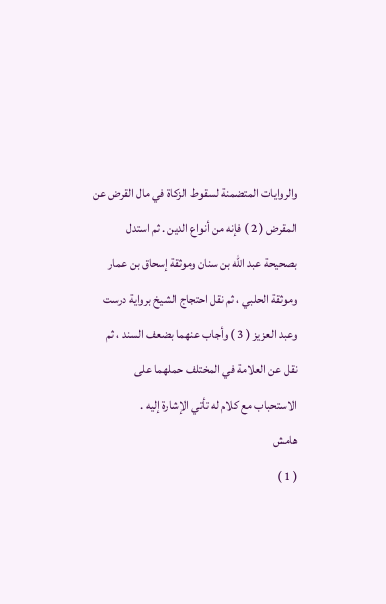والروايات المتضمنة لسقوط الزكاة في مال القرض عن المقرض ( 2 ) فإنه من أنواع الدين . ثم استدل بصحيحة عبد الله بن سنان وموثقة إسحاق بن عمار وموثقة الحلبي ، ثم نقل احتجاج الشيخ برواية درست وعبد العزيز ( 3 ) وأجاب عنهما بضعف السند ، ثم نقل عن العلامة في المختلف حملهما على الاستحباب مع كلام له تأتي الإشارة إليه .
هامش
( 1 )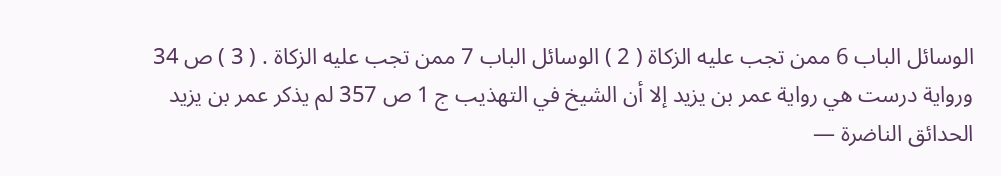الوسائل الباب 6 ممن تجب عليه الزكاة ( 2 ) الوسائل الباب 7 ممن تجب عليه الزكاة . ( 3 ) ص 34 ورواية درست هي رواية عمر بن يزيد إلا أن الشيخ في التهذيب ج 1 ص 357 لم يذكر عمر بن يزيد
الحدائق الناضرة —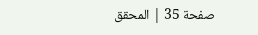صفحة 35 | المحقق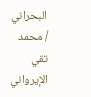البحراني / محمد تقي الإيرواني